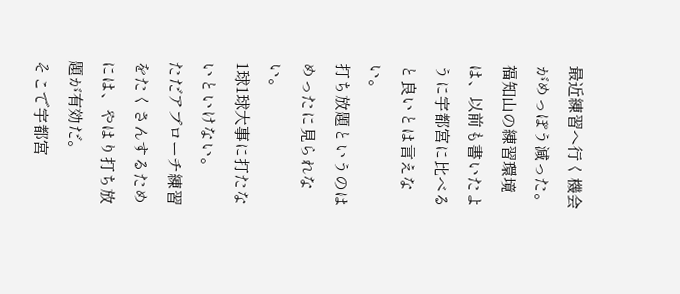最近練習へ行く機会がめっぽう減った。
福知山の練習環境は、以前も書いたように宇都宮に比べると良いとは言えない。
打ち放題というのはめったに見られない。
1球1球大事に打たないといけない。
ただアプローチ練習をたくさんするためには、やはり打ち放題が有効だ。
そこで宇都宮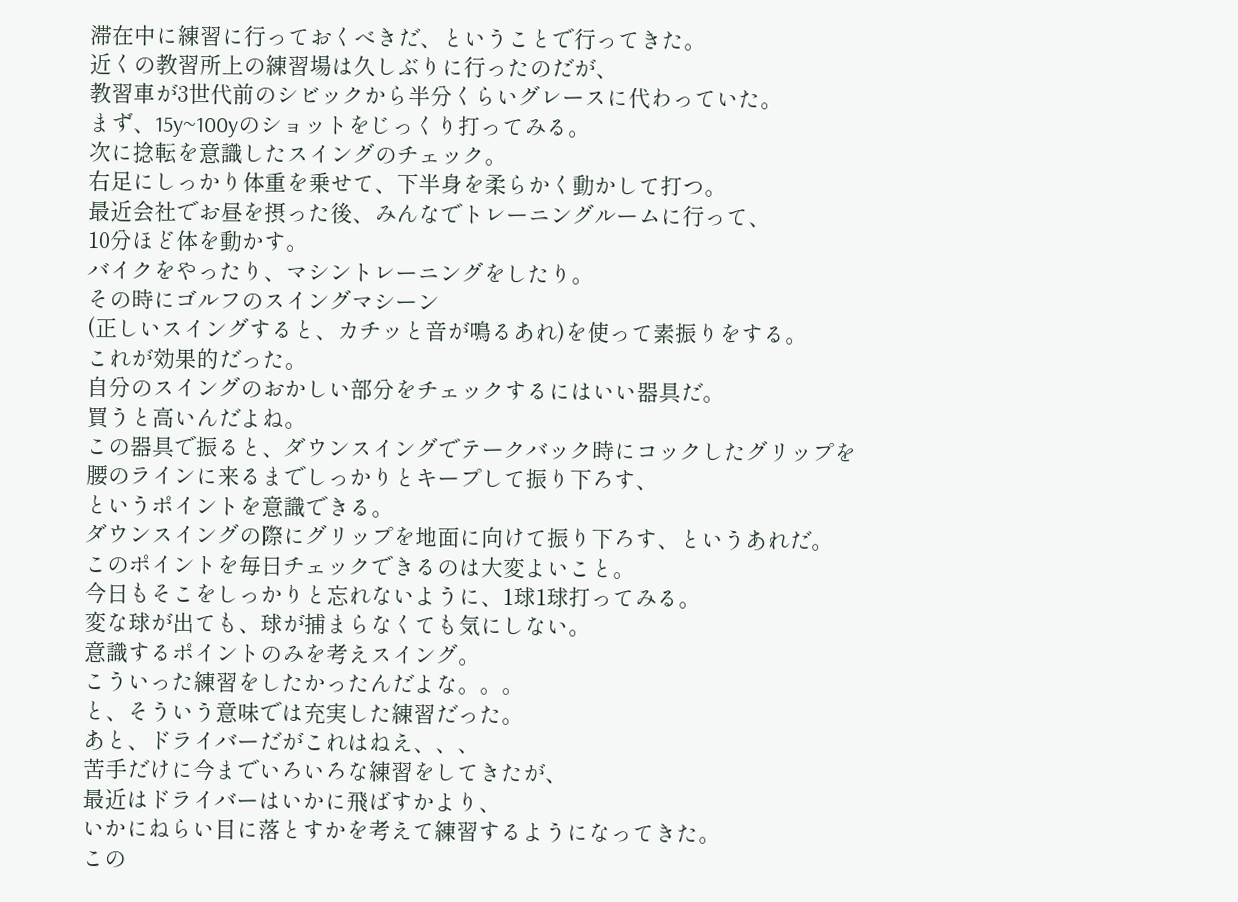滞在中に練習に行っておくべきだ、ということで行ってきた。
近くの教習所上の練習場は久しぶりに行ったのだが、
教習車が3世代前のシビックから半分くらいグレースに代わっていた。
まず、15y~100yのショットをじっくり打ってみる。
次に捻転を意識したスイングのチェック。
右足にしっかり体重を乗せて、下半身を柔らかく動かして打つ。
最近会社でお昼を摂った後、みんなでトレーニングルームに行って、
10分ほど体を動かす。
バイクをやったり、マシントレーニングをしたり。
その時にゴルフのスイングマシーン
(正しいスイングすると、カチッと音が鳴るあれ)を使って素振りをする。
これが効果的だった。
自分のスイングのおかしい部分をチェックするにはいい器具だ。
買うと高いんだよね。
この器具で振ると、ダウンスイングでテークバック時にコックしたグリップを
腰のラインに来るまでしっかりとキープして振り下ろす、
というポイントを意識できる。
ダウンスイングの際にグリップを地面に向けて振り下ろす、というあれだ。
このポイントを毎日チェックできるのは大変よいこと。
今日もそこをしっかりと忘れないように、1球1球打ってみる。
変な球が出ても、球が捕まらなくても気にしない。
意識するポイントのみを考えスイング。
こういった練習をしたかったんだよな。。。
と、そういう意味では充実した練習だった。
あと、ドライバーだがこれはねえ、、、
苦手だけに今までいろいろな練習をしてきたが、
最近はドライバーはいかに飛ばすかより、
いかにねらい目に落とすかを考えて練習するようになってきた。
この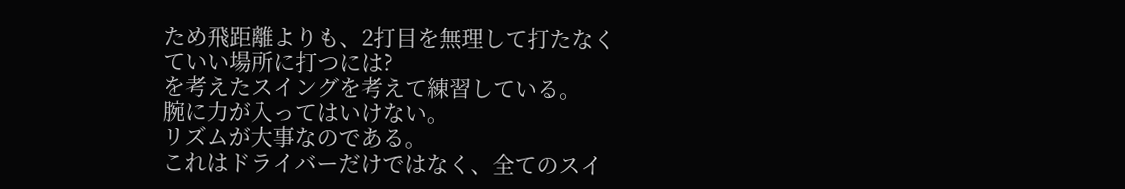ため飛距離よりも、2打目を無理して打たなくていい場所に打つには?
を考えたスイングを考えて練習している。
腕に力が入ってはいけない。
リズムが大事なのである。
これはドライバーだけではなく、全てのスイ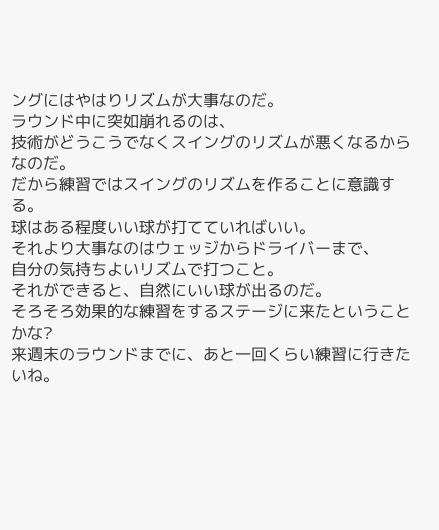ングにはやはりリズムが大事なのだ。
ラウンド中に突如崩れるのは、
技術がどうこうでなくスイングのリズムが悪くなるからなのだ。
だから練習ではスイングのリズムを作ることに意識する。
球はある程度いい球が打てていればいい。
それより大事なのはウェッジからドライバーまで、
自分の気持ちよいリズムで打つこと。
それができると、自然にいい球が出るのだ。
そろそろ効果的な練習をするステージに来たということかな?
来週末のラウンドまでに、あと一回くらい練習に行きたいね。